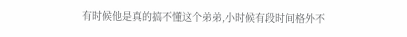有时候他是真的搞不懂这个弟弟,小时候有段时间格外不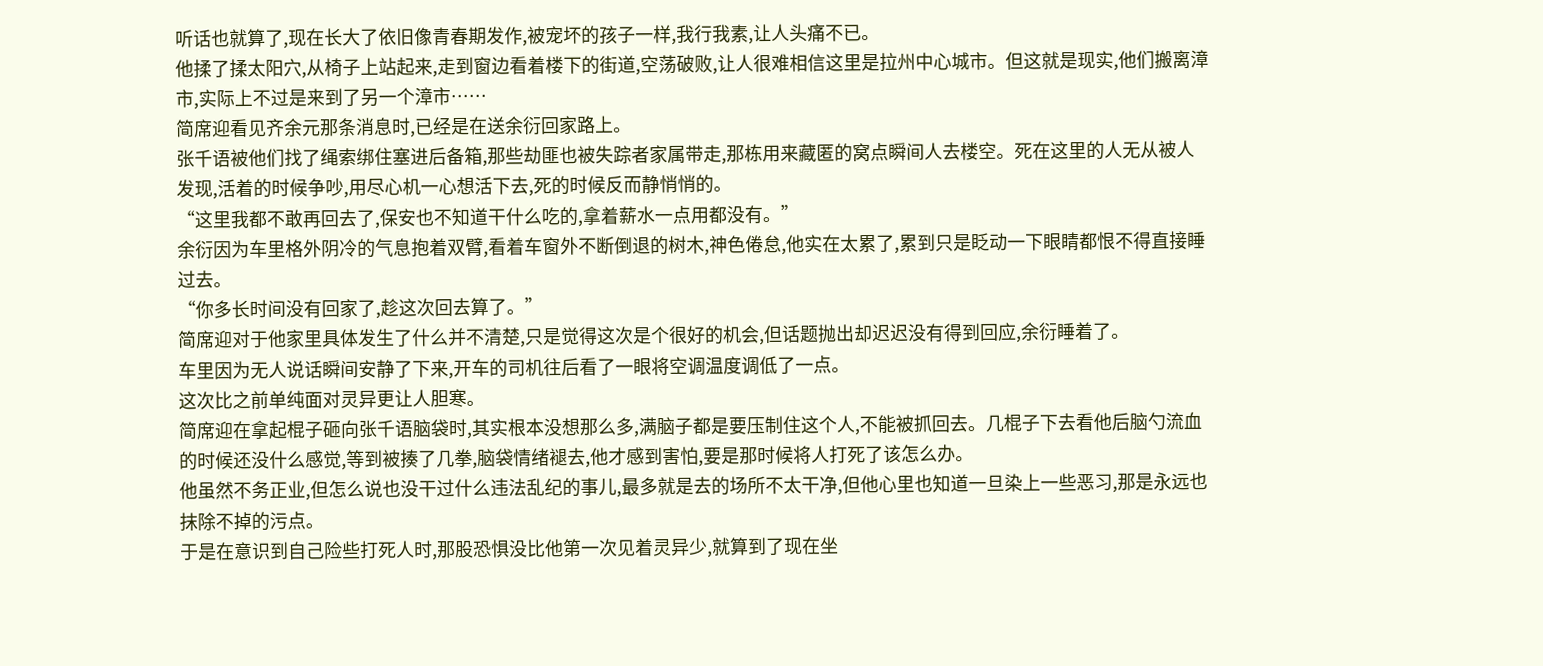听话也就算了,现在长大了依旧像青春期发作,被宠坏的孩子一样,我行我素,让人头痛不已。
他揉了揉太阳穴,从椅子上站起来,走到窗边看着楼下的街道,空荡破败,让人很难相信这里是拉州中心城市。但这就是现实,他们搬离漳市,实际上不过是来到了另一个漳市……
简席迎看见齐余元那条消息时,已经是在送余衍回家路上。
张千语被他们找了绳索绑住塞进后备箱,那些劫匪也被失踪者家属带走,那栋用来藏匿的窝点瞬间人去楼空。死在这里的人无从被人发现,活着的时候争吵,用尽心机一心想活下去,死的时候反而静悄悄的。
“这里我都不敢再回去了,保安也不知道干什么吃的,拿着薪水一点用都没有。”
余衍因为车里格外阴冷的气息抱着双臂,看着车窗外不断倒退的树木,神色倦怠,他实在太累了,累到只是眨动一下眼睛都恨不得直接睡过去。
“你多长时间没有回家了,趁这次回去算了。”
简席迎对于他家里具体发生了什么并不清楚,只是觉得这次是个很好的机会,但话题抛出却迟迟没有得到回应,余衍睡着了。
车里因为无人说话瞬间安静了下来,开车的司机往后看了一眼将空调温度调低了一点。
这次比之前单纯面对灵异更让人胆寒。
简席迎在拿起棍子砸向张千语脑袋时,其实根本没想那么多,满脑子都是要压制住这个人,不能被抓回去。几棍子下去看他后脑勺流血的时候还没什么感觉,等到被揍了几拳,脑袋情绪褪去,他才感到害怕,要是那时候将人打死了该怎么办。
他虽然不务正业,但怎么说也没干过什么违法乱纪的事儿,最多就是去的场所不太干净,但他心里也知道一旦染上一些恶习,那是永远也抹除不掉的污点。
于是在意识到自己险些打死人时,那股恐惧没比他第一次见着灵异少,就算到了现在坐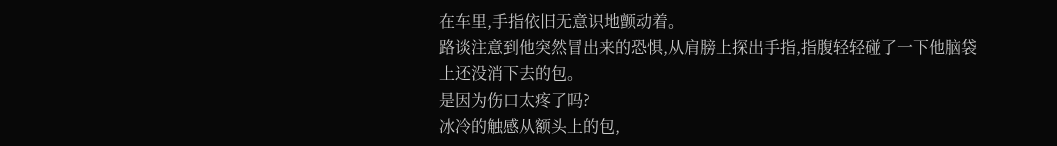在车里,手指依旧无意识地颤动着。
路谈注意到他突然冒出来的恐惧,从肩膀上探出手指,指腹轻轻碰了一下他脑袋上还没消下去的包。
是因为伤口太疼了吗?
冰冷的触感从额头上的包,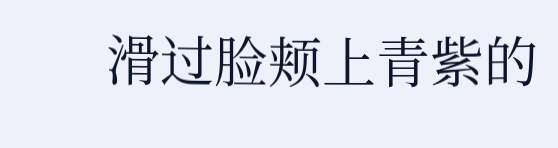滑过脸颊上青紫的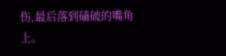伤,最后落到磕破的嘴角上。